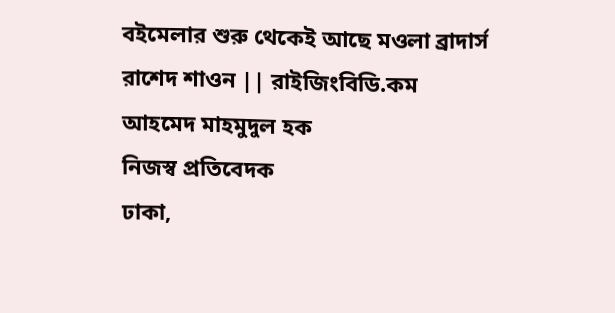বইমেলার শুরু থেকেই আছে মওলা ব্রাদার্স
রাশেদ শাওন || রাইজিংবিডি.কম
আহমেদ মাহমুদুল হক
নিজস্ব প্রতিবেদক
ঢাকা,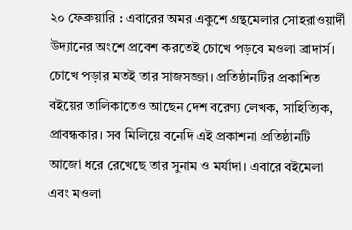২০ ফেব্রুয়ারি : এবারের অমর একুশে গ্রন্থমেলার সোহরাওয়ার্দী উদ্যানের অংশে প্রবেশ করতেই চোখে পড়বে মওলা ব্রাদার্স। চোখে পড়ার মতই তার সাজসজ্জা। প্রতিষ্ঠানটির প্রকাশিত বইয়ের তালিকাতেও আছেন দেশ বরেণ্য লেখক, সাহিত্যিক, প্রাবন্ধকার। সব মিলিয়ে বনেদি এই প্রকাশনা প্রতিষ্ঠানটি আজো ধরে রেখেছে তার সুনাম ও মর্যাদা। এবারে বইমেলা এবং মওলা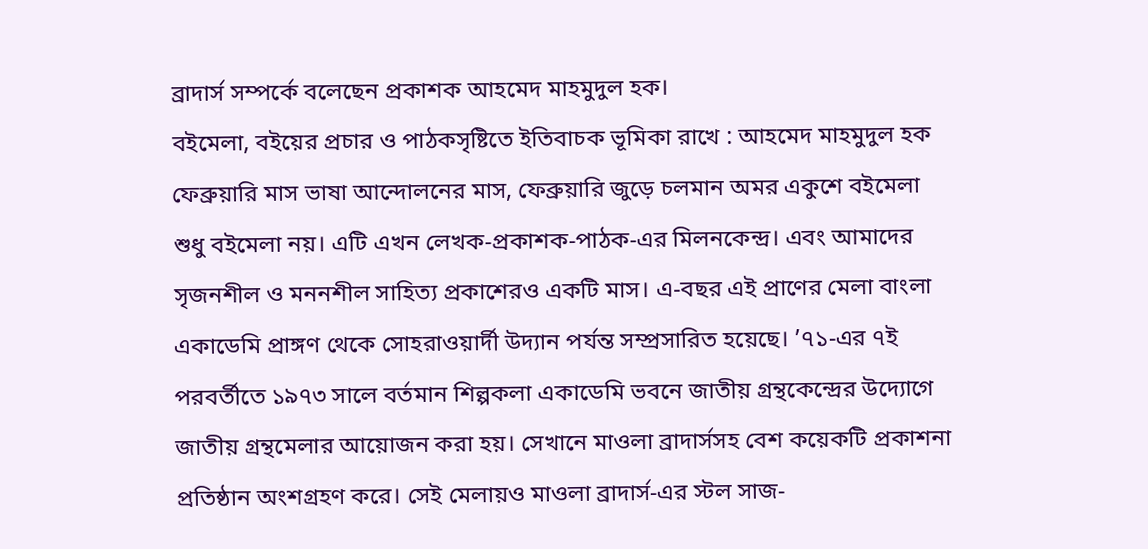ব্রাদার্স সম্পর্কে বলেছেন প্রকাশক আহমেদ মাহমুদুল হক।
বইমেলা, বইয়ের প্রচার ও পাঠকসৃষ্টিতে ইতিবাচক ভূমিকা রাখে : আহমেদ মাহমুদুল হক
ফেব্রুয়ারি মাস ভাষা আন্দোলনের মাস, ফেব্রুয়ারি জুড়ে চলমান অমর একুশে বইমেলা শুধু বইমেলা নয়। এটি এখন লেখক-প্রকাশক-পাঠক-এর মিলনকেন্দ্র। এবং আমাদের সৃজনশীল ও মননশীল সাহিত্য প্রকাশেরও একটি মাস। এ-বছর এই প্রাণের মেলা বাংলা একাডেমি প্রাঙ্গণ থেকে সোহরাওয়ার্দী উদ্যান পর্যন্ত সম্প্রসারিত হয়েছে। ’৭১-এর ৭ই
পরবর্তীতে ১৯৭৩ সালে বর্তমান শিল্পকলা একাডেমি ভবনে জাতীয় গ্রন্থকেন্দ্রের উদ্যোগে জাতীয় গ্রন্থমেলার আয়োজন করা হয়। সেখানে মাওলা ব্রাদার্সসহ বেশ কয়েকটি প্রকাশনা প্রতিষ্ঠান অংশগ্রহণ করে। সেই মেলায়ও মাওলা ব্রাদার্স-এর স্টল সাজ-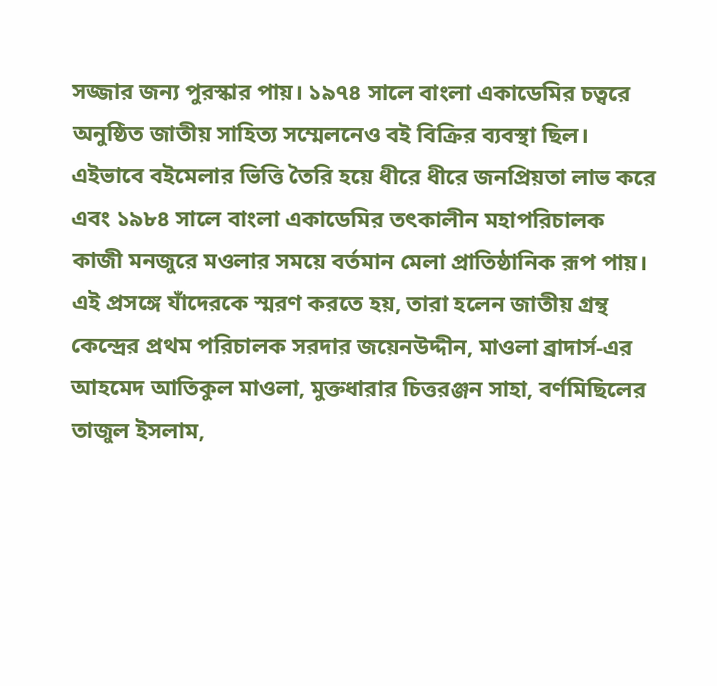সজ্জার জন্য পুরস্কার পায়। ১৯৭৪ সালে বাংলা একাডেমির চত্বরে অনুষ্ঠিত জাতীয় সাহিত্য সম্মেলনেও বই বিক্রির ব্যবস্থা ছিল। এইভাবে বইমেলার ভিত্তি তৈরি হয়ে ধীরে ধীরে জনপ্রিয়তা লাভ করে এবং ১৯৮৪ সালে বাংলা একাডেমির তৎকালীন মহাপরিচালক কাজী মনজুরে মওলার সময়ে বর্তমান মেলা প্রাতিষ্ঠানিক রূপ পায়। এই প্রসঙ্গে যাঁদেরকে স্মরণ করতে হয়, তারা হলেন জাতীয় গ্রন্থ কেন্দ্রের প্রথম পরিচালক সরদার জয়েনউদ্দীন, মাওলা ব্রাদার্স-এর আহমেদ আতিকুল মাওলা, মুক্তধারার চিত্তরঞ্জন সাহা, বর্ণমিছিলের তাজুল ইসলাম,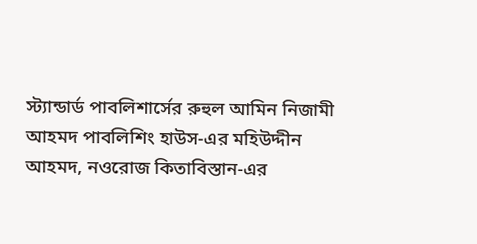স্ট্যান্ডার্ড পাবলিশার্সের রুহুল আমিন নিজামী আহমদ পাবলিশিং হাউস-এর মহিউদ্দীন আহমদ, নওরোজ কিতাবিস্তান-এর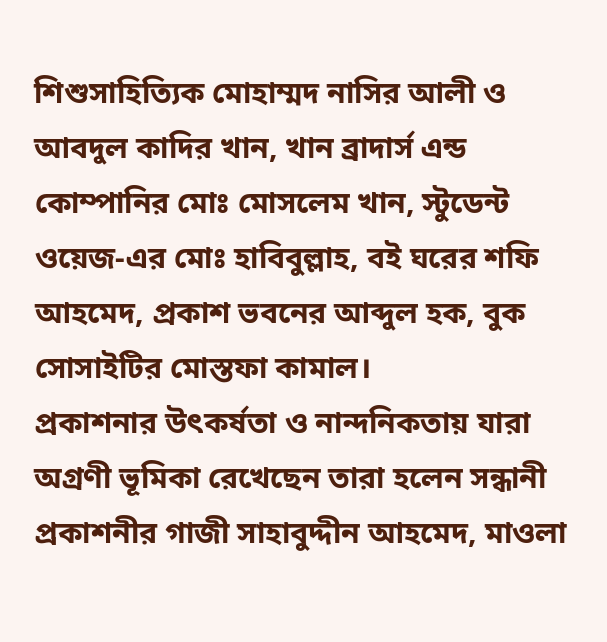শিশুসাহিত্যিক মোহাম্মদ নাসির আলী ও আবদুল কাদির খান, খান ব্রাদার্স এন্ড কোম্পানির মোঃ মোসলেম খান, স্টুডেন্ট ওয়েজ-এর মোঃ হাবিবুল্লাহ, বই ঘরের শফি আহমেদ, প্রকাশ ভবনের আব্দুল হক, বুক সোসাইটির মোস্তফা কামাল।
প্রকাশনার উৎকর্ষতা ও নান্দনিকতায় যারা অগ্রণী ভূমিকা রেখেছেন তারা হলেন সন্ধানী প্রকাশনীর গাজী সাহাবুদ্দীন আহমেদ, মাওলা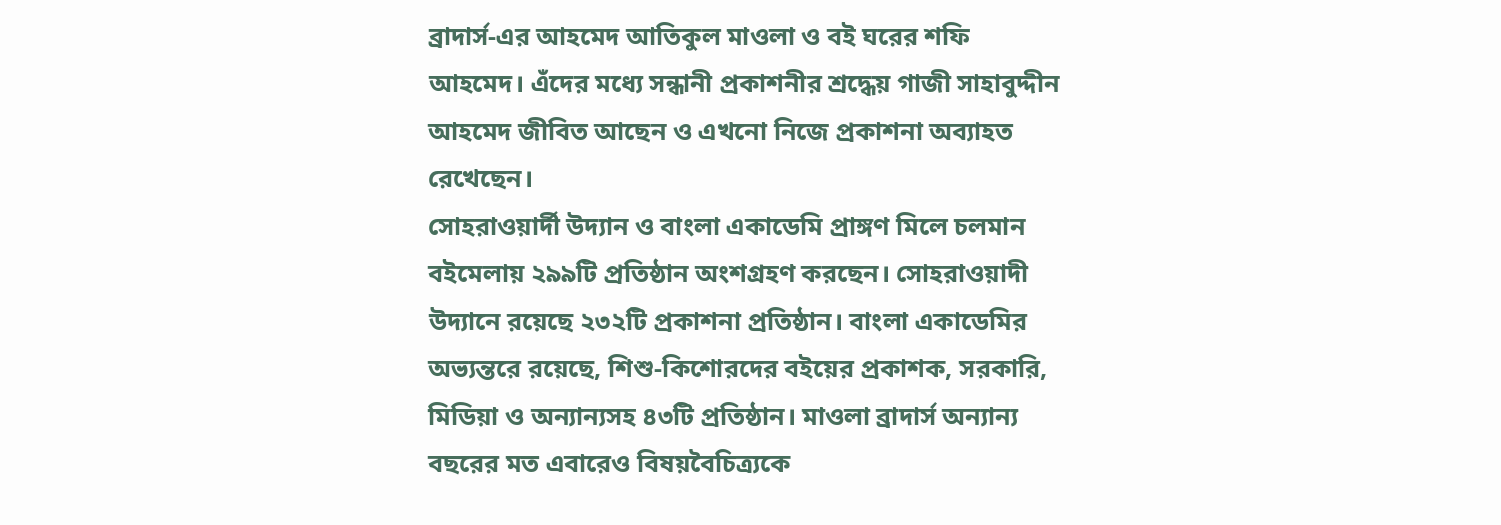ব্রাদার্স-এর আহমেদ আতিকুল মাওলা ও বই ঘরের শফি আহমেদ। এঁদের মধ্যে সন্ধানী প্রকাশনীর শ্রদ্ধেয় গাজী সাহাবুদ্দীন আহমেদ জীবিত আছেন ও এখনো নিজে প্রকাশনা অব্যাহত রেখেছেন।
সোহরাওয়ার্দী উদ্যান ও বাংলা একাডেমি প্রাঙ্গণ মিলে চলমান বইমেলায় ২৯৯টি প্রতিষ্ঠান অংশগ্রহণ করছেন। সোহরাওয়াদী উদ্যানে রয়েছে ২৩২টি প্রকাশনা প্রতিষ্ঠান। বাংলা একাডেমির অভ্যন্তরে রয়েছে, শিশু-কিশোরদের বইয়ের প্রকাশক, সরকারি, মিডিয়া ও অন্যান্যসহ ৪৩টি প্রতিষ্ঠান। মাওলা ব্রাদার্স অন্যান্য বছরের মত এবারেও বিষয়বৈচিত্র্যকে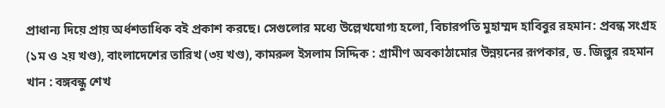প্রাধান্য দিয়ে প্রায় অর্ধশতাধিক বই প্রকাশ করছে। সেগুলোর মধ্যে উল্লেখযোগ্য হলো, বিচারপতি মুহাম্মদ হাবিবুর রহমান: প্রবন্ধ সংগ্রহ (১ম ও ২য় খণ্ড), বাংলাদেশের তারিখ (৩য় খণ্ড), কামরুল ইসলাম সিদ্দিক : গ্রামীণ অবকাঠামোর উন্নয়নের রূপকার, ড. জিল্লুর রহমান খান : বঙ্গবন্ধু শেখ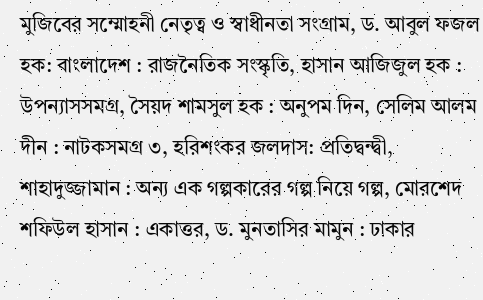মুজিবের সম্মোহনী নেতৃত্ব ও স্বাধীনতা সংগ্রাম, ড. আবুল ফজল হক: বাংলাদেশ : রাজনৈতিক সংস্কৃতি, হাসান আজিজুল হক : উপন্যাসসমগ্র, সৈয়দ শামসুল হক : অনুপম দিন, সেলিম আলম দীন : নাটকসমগ্র ৩, হরিশংকর জলদাস: প্রতিদ্বন্দ্বী, শাহাদুজ্জামান : অন্য এক গল্পকারের গল্প নিয়ে গল্প, মোরশেদ শফিউল হাসান : একাত্তর, ড. মুনতাসির মামুন : ঢাকার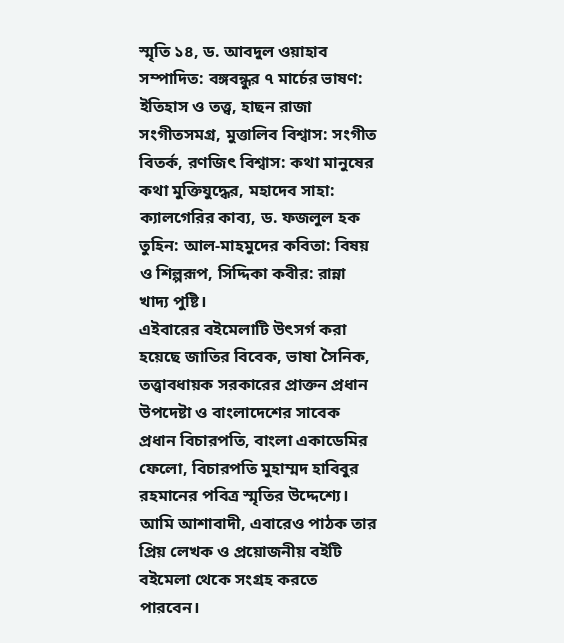স্মৃতি ১৪, ড. আবদুল ওয়াহাব সম্পাদিত: বঙ্গবন্ধুর ৭ মার্চের ভাষণ: ইতিহাস ও তত্ত্ব, হাছন রাজা সংগীতসমগ্র, মুত্তালিব বিশ্বাস: সংগীত বিতর্ক, রণজিৎ বিশ্বাস: কথা মানুষের কথা মুক্তিযুদ্ধের, মহাদেব সাহা: ক্যালগেরির কাব্য, ড. ফজলুল হক তুহিন: আল-মাহমুদের কবিতা: বিষয় ও শিল্পরূপ, সিদ্দিকা কবীর: রান্না খাদ্য পুষ্টি।
এইবারের বইমেলাটি উৎসর্গ করা হয়েছে জাতির বিবেক, ভাষা সৈনিক, তত্ত্বাবধায়ক সরকারের প্রাক্তন প্রধান উপদেষ্টা ও বাংলাদেশের সাবেক প্রধান বিচারপতি, বাংলা একাডেমির ফেলো, বিচারপতি মুহাম্মদ হাবিবুর রহমানের পবিত্র স্মৃতির উদ্দেশ্যে।
আমি আশাবাদী, এবারেও পাঠক তার প্রিয় লেখক ও প্রয়োজনীয় বইটি বইমেলা থেকে সংগ্রহ করতে পারবেন।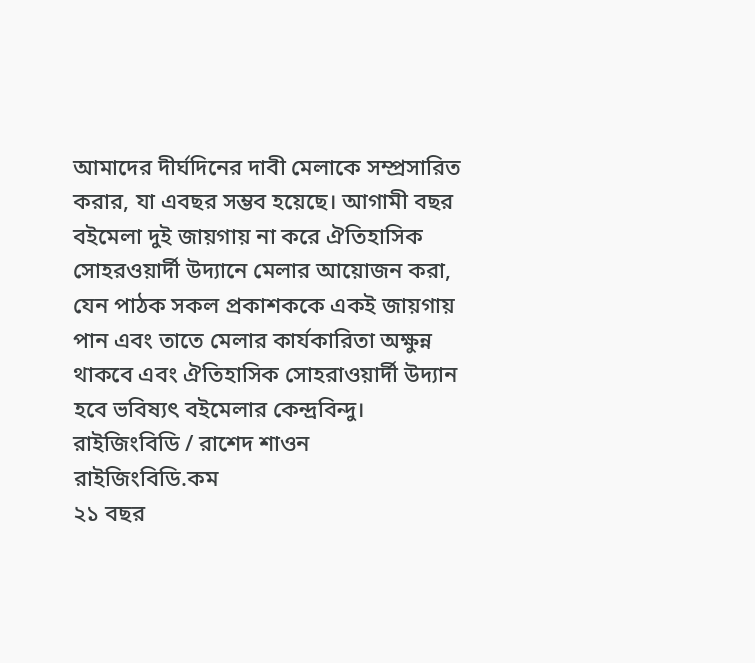আমাদের দীর্ঘদিনের দাবী মেলাকে সম্প্রসারিত করার, যা এবছর সম্ভব হয়েছে। আগামী বছর বইমেলা দুই জায়গায় না করে ঐতিহাসিক সোহরওয়ার্দী উদ্যানে মেলার আয়োজন করা, যেন পাঠক সকল প্রকাশককে একই জায়গায় পান এবং তাতে মেলার কার্যকারিতা অক্ষুন্ন থাকবে এবং ঐতিহাসিক সোহরাওয়ার্দী উদ্যান হবে ভবিষ্যৎ বইমেলার কেন্দ্রবিন্দু।
রাইজিংবিডি / রাশেদ শাওন
রাইজিংবিডি.কম
২১ বছর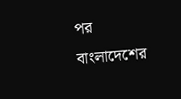পর বাংলাদেশের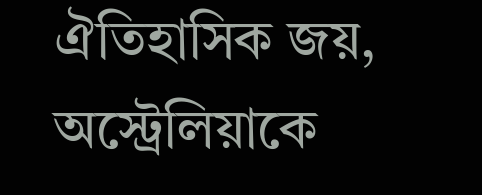ঐতিহাসিক জয়, অস্ট্রেলিয়াকে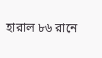হারাল ৮৬ রানে